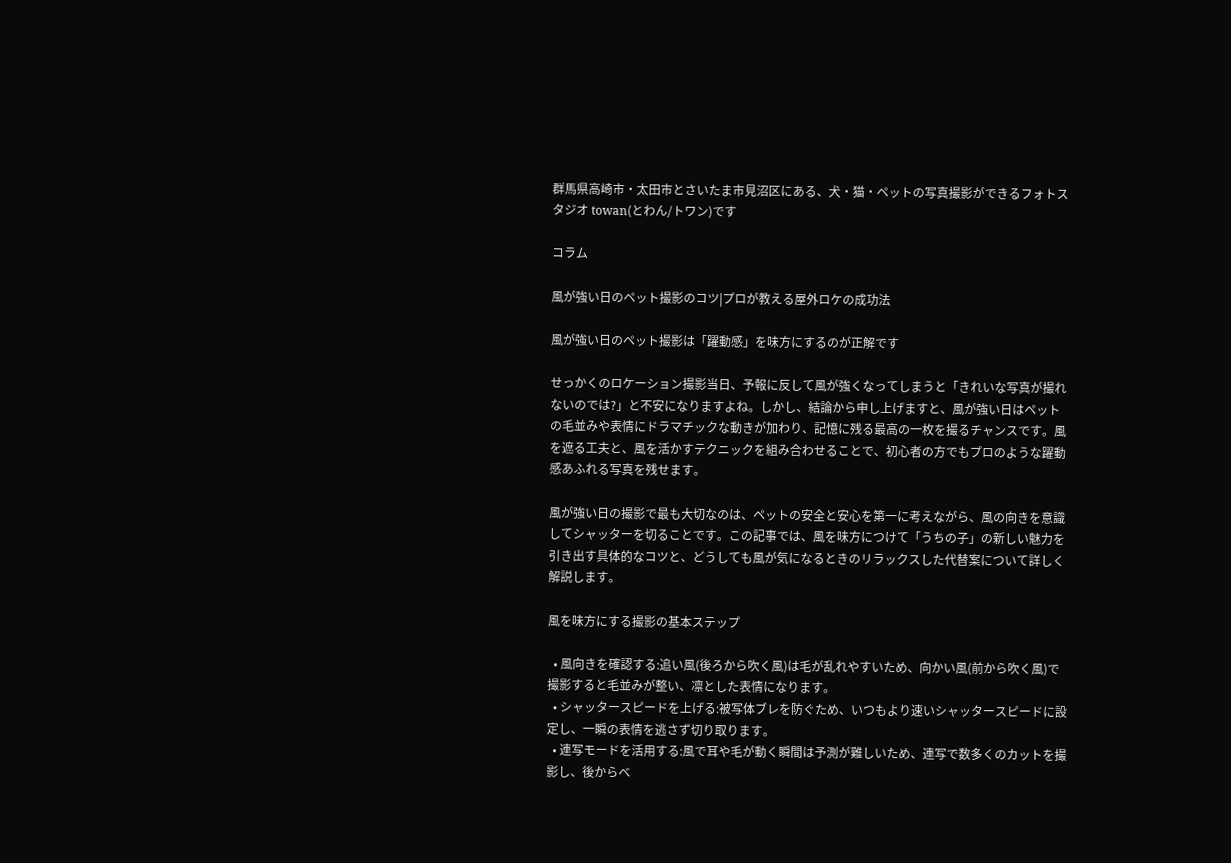群馬県高崎市・太田市とさいたま市見沼区にある、犬・猫・ペットの写真撮影ができるフォトスタジオ towan(とわん/トワン)です

コラム

風が強い日のペット撮影のコツ|プロが教える屋外ロケの成功法

風が強い日のペット撮影は「躍動感」を味方にするのが正解です

せっかくのロケーション撮影当日、予報に反して風が強くなってしまうと「きれいな写真が撮れないのでは?」と不安になりますよね。しかし、結論から申し上げますと、風が強い日はペットの毛並みや表情にドラマチックな動きが加わり、記憶に残る最高の一枚を撮るチャンスです。風を遮る工夫と、風を活かすテクニックを組み合わせることで、初心者の方でもプロのような躍動感あふれる写真を残せます。

風が強い日の撮影で最も大切なのは、ペットの安全と安心を第一に考えながら、風の向きを意識してシャッターを切ることです。この記事では、風を味方につけて「うちの子」の新しい魅力を引き出す具体的なコツと、どうしても風が気になるときのリラックスした代替案について詳しく解説します。

風を味方にする撮影の基本ステップ

  • 風向きを確認する:追い風(後ろから吹く風)は毛が乱れやすいため、向かい風(前から吹く風)で撮影すると毛並みが整い、凛とした表情になります。
  • シャッタースピードを上げる:被写体ブレを防ぐため、いつもより速いシャッタースピードに設定し、一瞬の表情を逃さず切り取ります。
  • 連写モードを活用する:風で耳や毛が動く瞬間は予測が難しいため、連写で数多くのカットを撮影し、後からベ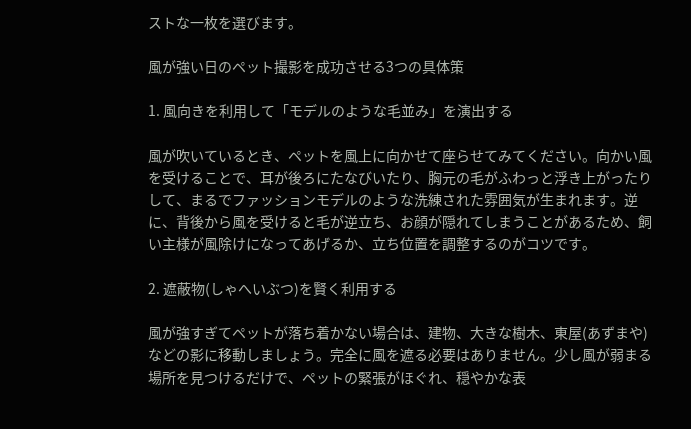ストな一枚を選びます。

風が強い日のペット撮影を成功させる3つの具体策

1. 風向きを利用して「モデルのような毛並み」を演出する

風が吹いているとき、ペットを風上に向かせて座らせてみてください。向かい風を受けることで、耳が後ろにたなびいたり、胸元の毛がふわっと浮き上がったりして、まるでファッションモデルのような洗練された雰囲気が生まれます。逆に、背後から風を受けると毛が逆立ち、お顔が隠れてしまうことがあるため、飼い主様が風除けになってあげるか、立ち位置を調整するのがコツです。

2. 遮蔽物(しゃへいぶつ)を賢く利用する

風が強すぎてペットが落ち着かない場合は、建物、大きな樹木、東屋(あずまや)などの影に移動しましょう。完全に風を遮る必要はありません。少し風が弱まる場所を見つけるだけで、ペットの緊張がほぐれ、穏やかな表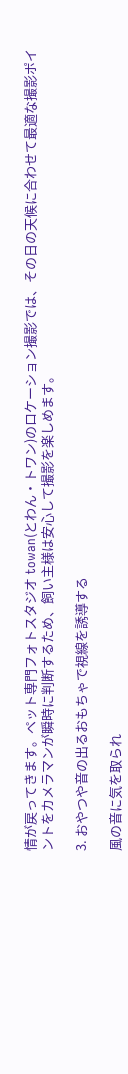情が戻ってきます。ペット専門フォトスタジオ towan(とわん・トワン)のロケーション撮影では、その日の天候に合わせて最適な撮影ポイントをカメラマンが瞬時に判断するため、飼い主様は安心して撮影を楽しめます。

3. おやつや音の出るおもちゃで視線を誘導する

風の音に気を取られ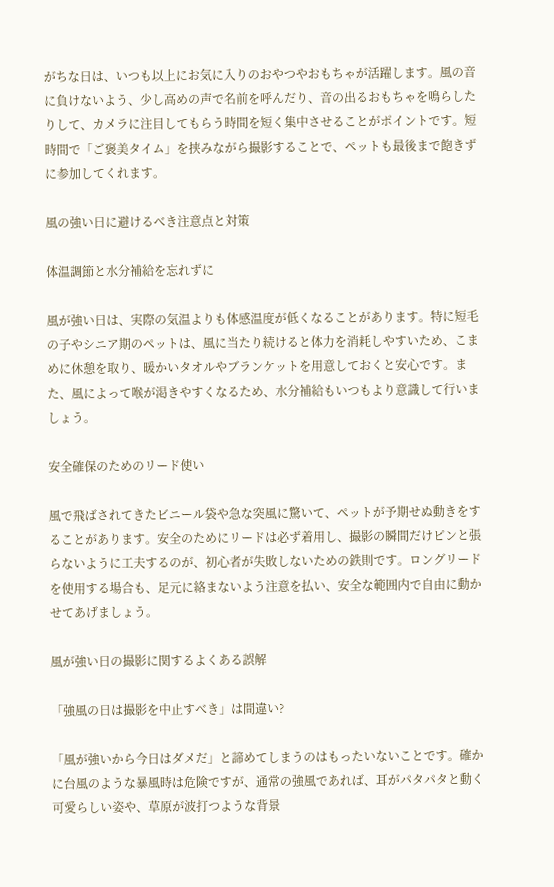がちな日は、いつも以上にお気に入りのおやつやおもちゃが活躍します。風の音に負けないよう、少し高めの声で名前を呼んだり、音の出るおもちゃを鳴らしたりして、カメラに注目してもらう時間を短く集中させることがポイントです。短時間で「ご褒美タイム」を挟みながら撮影することで、ペットも最後まで飽きずに参加してくれます。

風の強い日に避けるべき注意点と対策

体温調節と水分補給を忘れずに

風が強い日は、実際の気温よりも体感温度が低くなることがあります。特に短毛の子やシニア期のペットは、風に当たり続けると体力を消耗しやすいため、こまめに休憩を取り、暖かいタオルやブランケットを用意しておくと安心です。また、風によって喉が渇きやすくなるため、水分補給もいつもより意識して行いましょう。

安全確保のためのリード使い

風で飛ばされてきたビニール袋や急な突風に驚いて、ペットが予期せぬ動きをすることがあります。安全のためにリードは必ず着用し、撮影の瞬間だけピンと張らないように工夫するのが、初心者が失敗しないための鉄則です。ロングリードを使用する場合も、足元に絡まないよう注意を払い、安全な範囲内で自由に動かせてあげましょう。

風が強い日の撮影に関するよくある誤解

「強風の日は撮影を中止すべき」は間違い?

「風が強いから今日はダメだ」と諦めてしまうのはもったいないことです。確かに台風のような暴風時は危険ですが、通常の強風であれば、耳がパタパタと動く可愛らしい姿や、草原が波打つような背景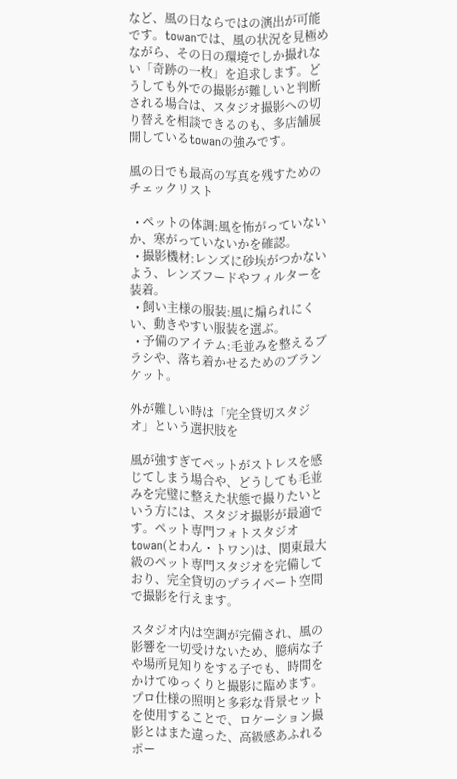など、風の日ならではの演出が可能です。towanでは、風の状況を見極めながら、その日の環境でしか撮れない「奇跡の一枚」を追求します。どうしても外での撮影が難しいと判断される場合は、スタジオ撮影への切り替えを相談できるのも、多店舗展開しているtowanの強みです。

風の日でも最高の写真を残すためのチェックリスト

  • ペットの体調:風を怖がっていないか、寒がっていないかを確認。
  • 撮影機材:レンズに砂埃がつかないよう、レンズフードやフィルターを装着。
  • 飼い主様の服装:風に煽られにくい、動きやすい服装を選ぶ。
  • 予備のアイテム:毛並みを整えるブラシや、落ち着かせるためのブランケット。

外が難しい時は「完全貸切スタジオ」という選択肢を

風が強すぎてペットがストレスを感じてしまう場合や、どうしても毛並みを完璧に整えた状態で撮りたいという方には、スタジオ撮影が最適です。ペット専門フォトスタジオ towan(とわん・トワン)は、関東最大級のペット専門スタジオを完備しており、完全貸切のプライベート空間で撮影を行えます。

スタジオ内は空調が完備され、風の影響を一切受けないため、臆病な子や場所見知りをする子でも、時間をかけてゆっくりと撮影に臨めます。プロ仕様の照明と多彩な背景セットを使用することで、ロケーション撮影とはまた違った、高級感あふれるポー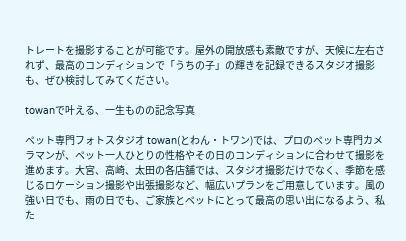トレートを撮影することが可能です。屋外の開放感も素敵ですが、天候に左右されず、最高のコンディションで「うちの子」の輝きを記録できるスタジオ撮影も、ぜひ検討してみてください。

towanで叶える、一生ものの記念写真

ペット専門フォトスタジオ towan(とわん・トワン)では、プロのペット専門カメラマンが、ペット一人ひとりの性格やその日のコンディションに合わせて撮影を進めます。大宮、高崎、太田の各店舗では、スタジオ撮影だけでなく、季節を感じるロケーション撮影や出張撮影など、幅広いプランをご用意しています。風の強い日でも、雨の日でも、ご家族とペットにとって最高の思い出になるよう、私た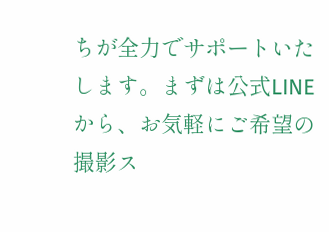ちが全力でサポートいたします。まずは公式LINEから、お気軽にご希望の撮影ス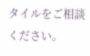タイルをご相談ください。